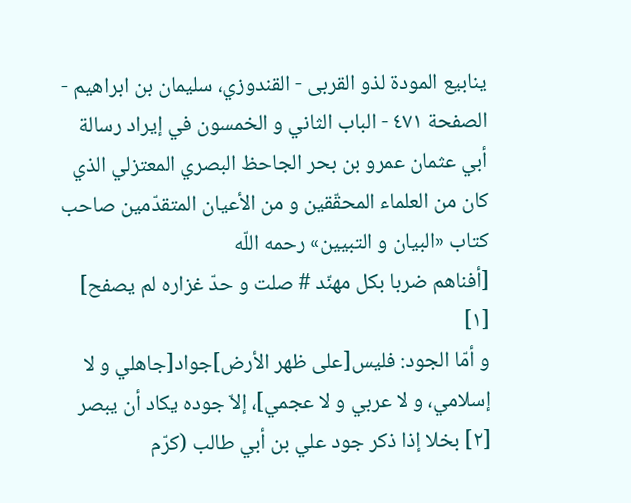ينابيع المودة لذو القربى - القندوزي، سليمان بن ابراهيم - الصفحة ٤٧١ - الباب الثاني و الخمسون في إيراد رسالة أبي عثمان عمرو بن بحر الجاحظ البصري المعتزلي الذي كان من العلماء المحقّقين و من الأعيان المتقدّمين صاحب كتاب «البيان و التبيين» رحمه اللّه
[أفناهم ضربا بكل مهنّد # صلت و حدّ غزاره لم يصفح] [١]
و أمّا الجود: فليس[على ظهر الأرض]جواد[جاهلي و لا إسلامي، و لا عربي و لا عجمي]، إلاّ جوده يكاد أن يبصر [٢] بخلا إذا ذكر جود علي بن أبي طالب (كرّم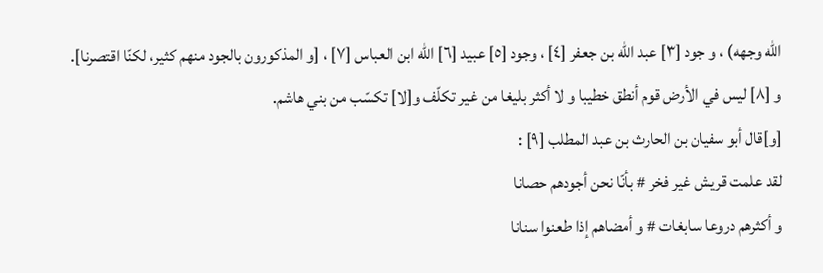اللّه وجهه) ، و جود [٣] عبد اللّه بن جعفر [٤] ، وجود [٥] عبيد [٦] اللّه ابن العباس [٧] ، [و المذكورون بالجود منهم كثير، لكنّا اقتصرنا].
و [٨] ليس في الأرض قوم أنطق خطيبا و لا أكثر بليغا من غير تكلّف و[لا] تكسّب من بني هاشم.
[و]قال أبو سفيان بن الحارث بن عبد المطلب [٩] :
لقد علمت قريش غير فخر # بأنّا نحن أجودهم حصانا
و أكثرهم دروعا سابغات # و أمضاهم إذا طعنوا سنانا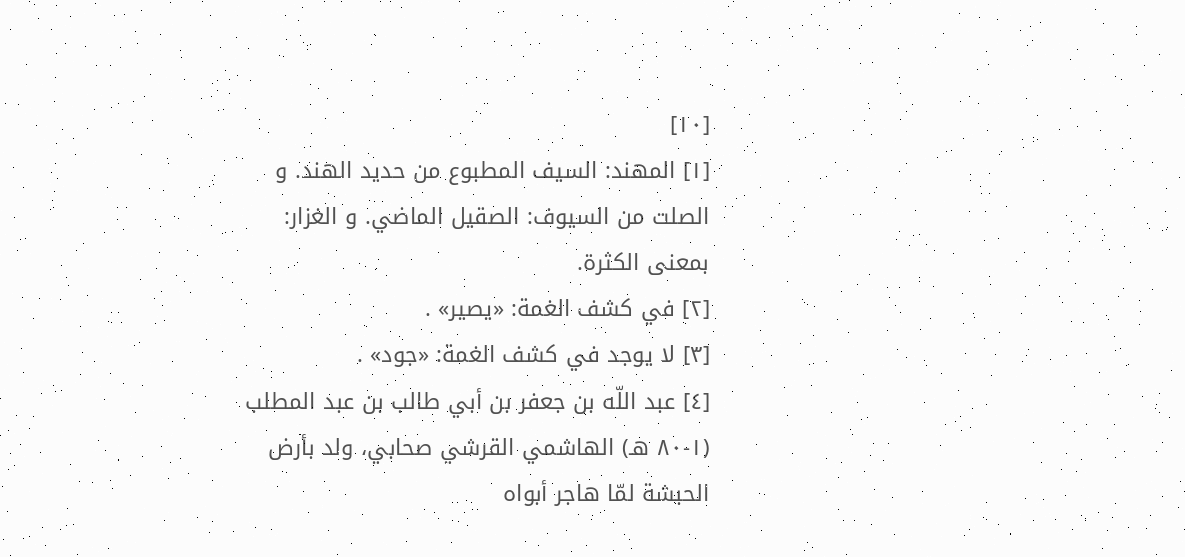[١٠]
[١] المهند: السيف المطبوع من حديد الهند. و الصلت من السيوف: الصقيل الماضي. و الغزار: بمعنى الكثرة.
[٢] في كشف الغمة: «يصير» .
[٣] لا يوجد في كشف الغمة: «جود» .
[٤] عبد اللّه بن جعفر بن أبي طالب بن عبد المطلب (١-٨٠ هـ) الهاشمي القرشي صحابي، ولد بأرض الحبشة لمّا هاجر أبواه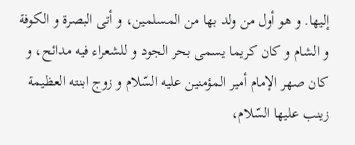إليها. و هو أول من ولد بها من المسلمين، و أتى البصرة و الكوفة و الشام و كان كريما يسمى بحر الجود و للشعراء فيه مدائح، و كان صهر الإمام أمير المؤمنين عليه السّلام و زوج ابنته العظيمة زينب عليها السّلام،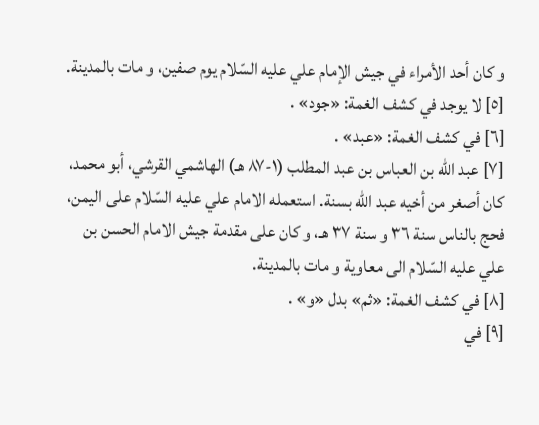و كان أحد الأمراء في جيش الإمام علي عليه السّلام يوم صفين، و مات بالمدينة.
[٥] لا يوجد في كشف الغمة: «جود» .
[٦] في كشف الغمة: «عبد» .
[٧] عبد اللّه بن العباس بن عبد المطلب (١-٨٧ هـ) الهاشمي القرشي، أبو محمد، كان أصغر من أخيه عبد اللّه بسنة. استعمله الامام علي عليه السّلام على اليمن، فحج بالناس سنة ٣٦ و سنة ٣٧ هـ، و كان على مقدمة جيش الامام الحسن بن علي عليه السّلام الى معاوية و مات بالمدينة.
[٨] في كشف الغمة: «ثم» بدل «و» .
[٩] في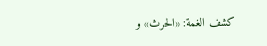كشف الغمة: «الحرث» و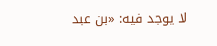لا يوجد فيه: «بن عبد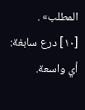المطلب» .
[١٠] درع سابغة: أي واسعة.